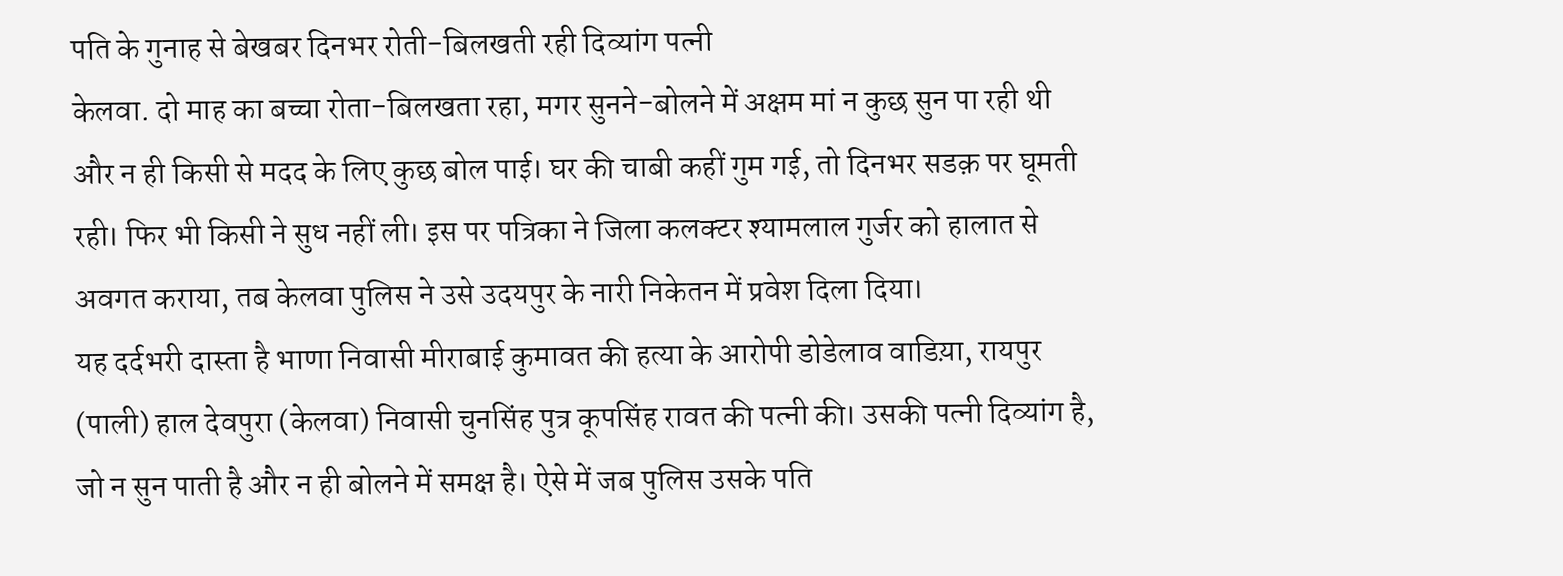पति के गुनाह से बेखबर दिनभर रोती-बिलखती रही दिव्यांग पत्नी
केलवा. दो माह का बच्चा रोता-बिलखता रहा, मगर सुनने-बोलने में अक्षम मां न कुछ सुन पा रही थी और न ही किसी से मदद के लिए कुछ बोल पाई। घर की चाबी कहीं गुम गई, तो दिनभर सडक़ पर घूमती रही। फिर भी किसी ने सुध नहीं ली। इस पर पत्रिका ने जिला कलक्टर श्यामलाल गुर्जर को हालात से अवगत कराया, तब केलवा पुलिस ने उसे उदयपुर के नारी निकेतन में प्रवेश दिला दिया।
यह दर्दभरी दास्ता है भाणा निवासी मीराबाई कुमावत की हत्या के आरोपी डोडेलाव वाडिय़ा, रायपुर (पाली) हाल देवपुरा (केलवा) निवासी चुनसिंह पुत्र कूपसिंह रावत की पत्नी की। उसकी पत्नी दिव्यांग है, जो न सुन पाती है और न ही बोलने में समक्ष है। ऐसे में जब पुलिस उसके पति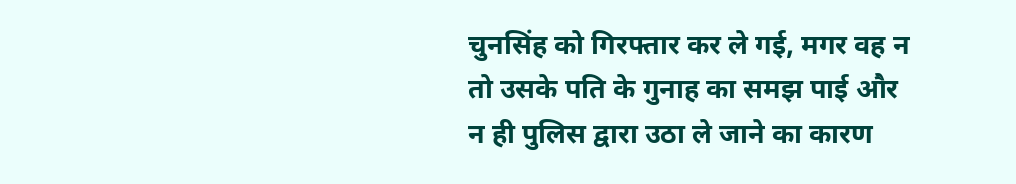चुनसिंह को गिरफ्तार कर ले गई, मगर वह न तो उसके पति के गुनाह का समझ पाई और न ही पुलिस द्वारा उठा ले जाने का कारण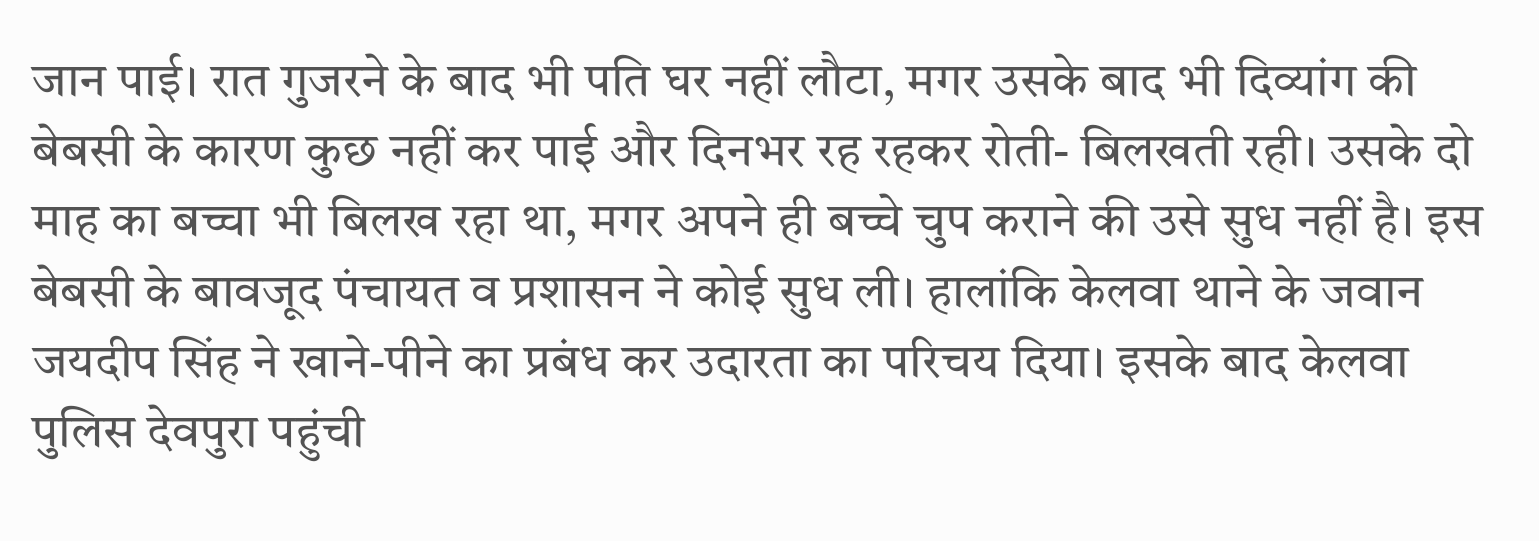जान पाई। रात गुजरने के बाद भी पति घर नहीं लौटा, मगर उसके बाद भी दिव्यांग की बेबसी के कारण कुछ नहीं कर पाई और दिनभर रह रहकर रोती- बिलखती रही। उसके दो माह का बच्चा भी बिलख रहा था, मगर अपने ही बच्चे चुप कराने की उसे सुध नहीं है। इस बेबसी के बावजूद पंचायत व प्रशासन ने कोई सुध ली। हालांकि केलवा थाने के जवान जयदीप सिंह ने खाने-पीने का प्रबंध कर उदारता का परिचय दिया। इसके बाद केलवा पुलिस देवपुरा पहुंची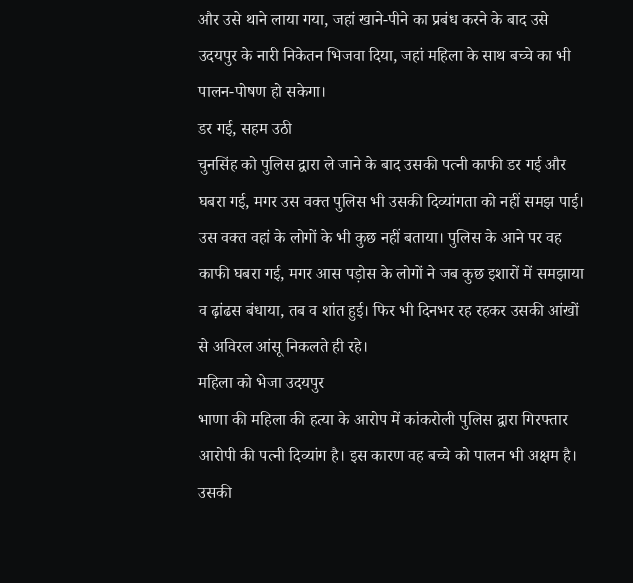और उसे थाने लाया गया, जहां खाने-पीने का प्रबंध करने के बाद उसे उदयपुर के नारी निकेतन भिजवा दिया, जहां महिला के साथ बच्चे का भी पालन-पोषण हो सकेगा।
डर गई, सहम उठी
चुनसिंह को पुलिस द्वारा ले जाने के बाद उसकी पत्नी काफी डर गई और घबरा गई, मगर उस वक्त पुलिस भी उसकी दिव्यांगता को नहीं समझ पाई। उस वक्त वहां के लोगों के भी कुछ नहीं बताया। पुलिस के आने पर वह काफी घबरा गई, मगर आस पड़ोस के लोगों ने जब कुछ इशारों में समझाया व ढ़ांढस बंधाया, तब व शांत हुई। फिर भी दिनभर रह रहकर उसकी आंखों से अविरल आंसू निकलते ही रहे।
महिला को भेजा उदयपुर
भाणा की महिला की हत्या के आरोप में कांकरोली पुलिस द्वारा गिरफ्तार आरोपी की पत्नी दिव्यांग है। इस कारण वह बच्चे को पालन भी अक्षम है। उसकी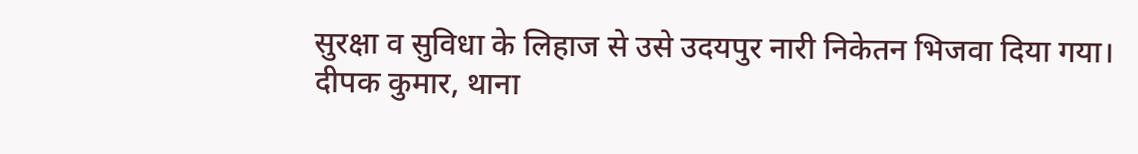सुरक्षा व सुविधा के लिहाज से उसे उदयपुर नारी निकेतन भिजवा दिया गया।
दीपक कुमार, थाना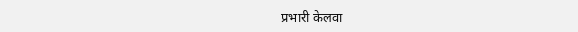प्रभारी केलवा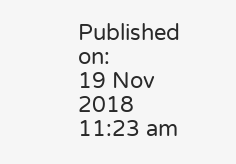Published on:
19 Nov 2018 11:23 am